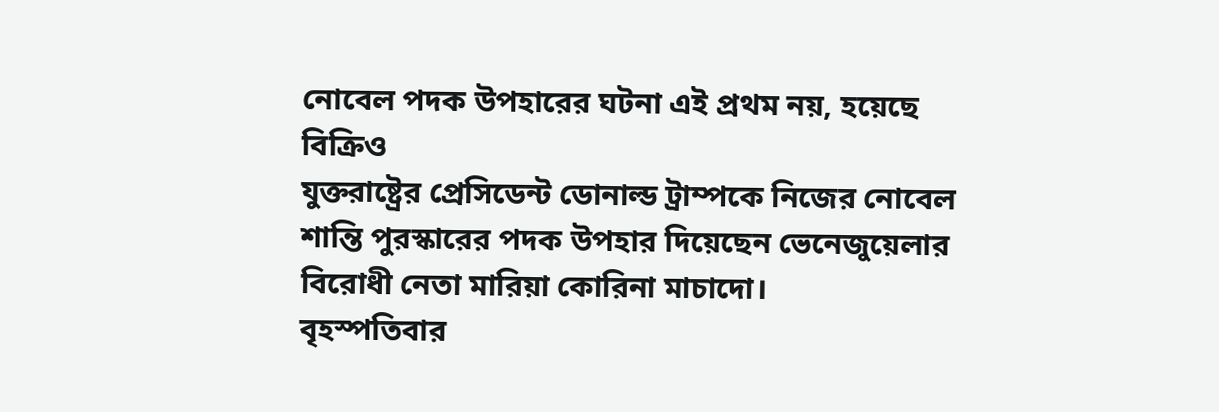নোবেল পদক উপহারের ঘটনা এই প্রথম নয়, হয়েছে বিক্রিও
যুক্তরাষ্ট্রের প্রেসিডেন্ট ডোনাল্ড ট্রাম্পকে নিজের নোবেল শান্তি পুরস্কারের পদক উপহার দিয়েছেন ভেনেজুয়েলার বিরোধী নেতা মারিয়া কোরিনা মাচাদো।
বৃহস্পতিবার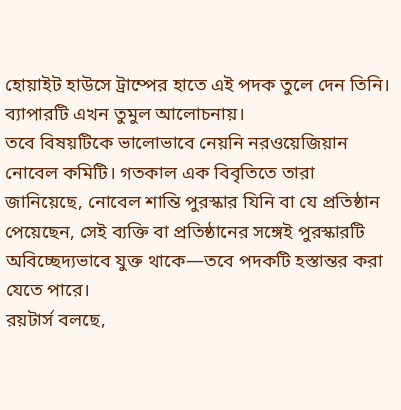হোয়াইট হাউসে ট্রাম্পের হাতে এই পদক তুলে দেন তিনি। ব্যাপারটি এখন তুমুল আলোচনায়।
তবে বিষয়টিকে ভালোভাবে নেয়নি নরওয়েজিয়ান নোবেল কমিটি। গতকাল এক বিবৃতিতে তারা জানিয়েছে, নোবেল শান্তি পুরস্কার যিনি বা যে প্রতিষ্ঠান পেয়েছেন, সেই ব্যক্তি বা প্রতিষ্ঠানের সঙ্গেই পুরস্কারটি অবিচ্ছেদ্যভাবে যুক্ত থাকে—তবে পদকটি হস্তান্তর করা যেতে পারে।
রয়টার্স বলছে,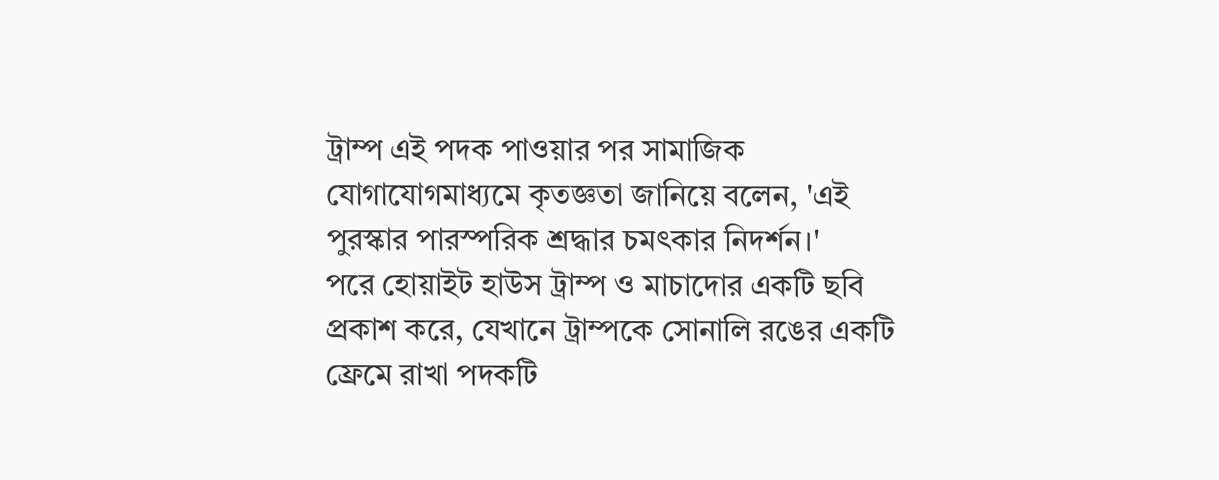ট্রাম্প এই পদক পাওয়ার পর সামাজিক যোগাযোগমাধ্যমে কৃতজ্ঞতা জানিয়ে বলেন, 'এই পুরস্কার পারস্পরিক শ্রদ্ধার চমৎকার নিদর্শন।'
পরে হোয়াইট হাউস ট্রাম্প ও মাচাদোর একটি ছবি প্রকাশ করে, যেখানে ট্রাম্পকে সোনালি রঙের একটি ফ্রেমে রাখা পদকটি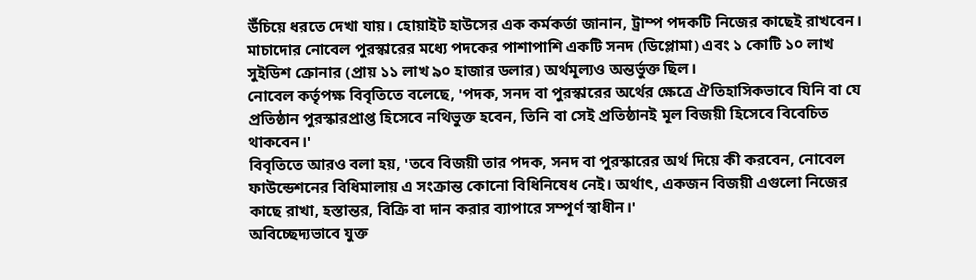উঁচিয়ে ধরতে দেখা যায়। হোয়াইট হাউসের এক কর্মকর্তা জানান, ট্রাম্প পদকটি নিজের কাছেই রাখবেন।
মাচাদোর নোবেল পুরস্কারের মধ্যে পদকের পাশাপাশি একটি সনদ (ডিপ্লোমা) এবং ১ কোটি ১০ লাখ সুইডিশ ক্রোনার (প্রায় ১১ লাখ ৯০ হাজার ডলার) অর্থমূল্যও অন্তর্ভুক্ত ছিল।
নোবেল কর্তৃপক্ষ বিবৃতিতে বলেছে, 'পদক, সনদ বা পুরস্কারের অর্থের ক্ষেত্রে ঐতিহাসিকভাবে যিনি বা যে প্রতিষ্ঠান পুরস্কারপ্রাপ্ত হিসেবে নথিভুক্ত হবেন, তিনি বা সেই প্রতিষ্ঠানই মূল বিজয়ী হিসেবে বিবেচিত থাকবেন।'
বিবৃতিতে আরও বলা হয়, 'তবে বিজয়ী তার পদক, সনদ বা পুরস্কারের অর্থ দিয়ে কী করবেন, নোবেল ফাউন্ডেশনের বিধিমালায় এ সংক্রান্ত কোনো বিধিনিষেধ নেই। অর্থাৎ, একজন বিজয়ী এগুলো নিজের কাছে রাখা, হস্তান্তর, বিক্রি বা দান করার ব্যাপারে সম্পূর্ণ স্বাধীন।'
অবিচ্ছেদ্যভাবে যুক্ত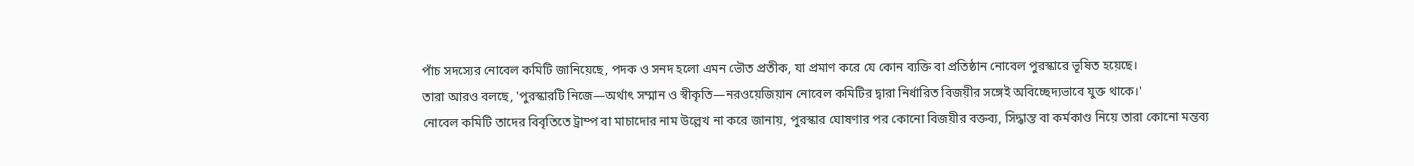পাঁচ সদস্যের নোবেল কমিটি জানিয়েছে, পদক ও সনদ হলো এমন ভৌত প্রতীক, যা প্রমাণ করে যে কোন ব্যক্তি বা প্রতিষ্ঠান নোবেল পুরস্কারে ভূষিত হয়েছে।
তারা আরও বলছে, 'পুরস্কারটি নিজে—অর্থাৎ সম্মান ও স্বীকৃতি—নরওয়েজিয়ান নোবেল কমিটির দ্বারা নির্ধারিত বিজয়ীর সঙ্গেই অবিচ্ছেদ্যভাবে যুক্ত থাকে।'
নোবেল কমিটি তাদের বিবৃতিতে ট্রাম্প বা মাচাদোর নাম উল্লেখ না করে জানায়, পুরস্কার ঘোষণার পর কোনো বিজয়ীর বক্তব্য, সিদ্ধান্ত বা কর্মকাণ্ড নিয়ে তারা কোনো মন্তব্য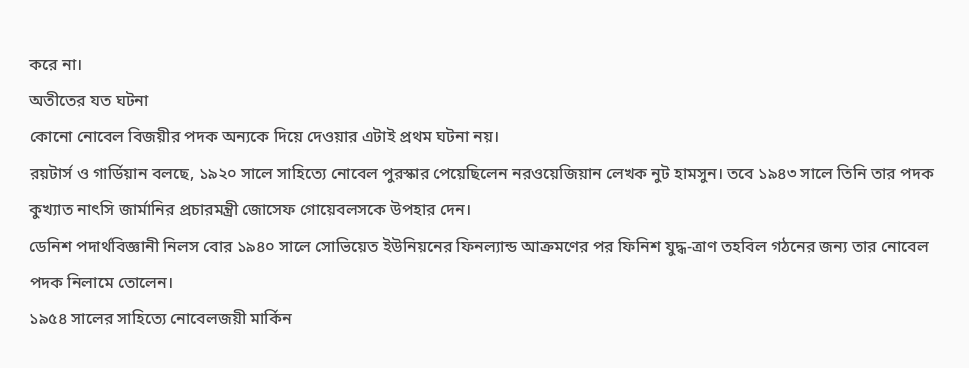করে না।
অতীতের যত ঘটনা
কোনো নোবেল বিজয়ীর পদক অন্যকে দিয়ে দেওয়ার এটাই প্রথম ঘটনা নয়।
রয়টার্স ও গার্ডিয়ান বলছে, ১৯২০ সালে সাহিত্যে নোবেল পুরস্কার পেয়েছিলেন নরওয়েজিয়ান লেখক নুট হামসুন। তবে ১৯৪৩ সালে তিনি তার পদক কুখ্যাত নাৎসি জার্মানির প্রচারমন্ত্রী জোসেফ গোয়েবলসকে উপহার দেন।
ডেনিশ পদার্থবিজ্ঞানী নিলস বোর ১৯৪০ সালে সোভিয়েত ইউনিয়নের ফিনল্যান্ড আক্রমণের পর ফিনিশ যুদ্ধ-ত্রাণ তহবিল গঠনের জন্য তার নোবেল পদক নিলামে তোলেন।
১৯৫৪ সালের সাহিত্যে নোবেলজয়ী মার্কিন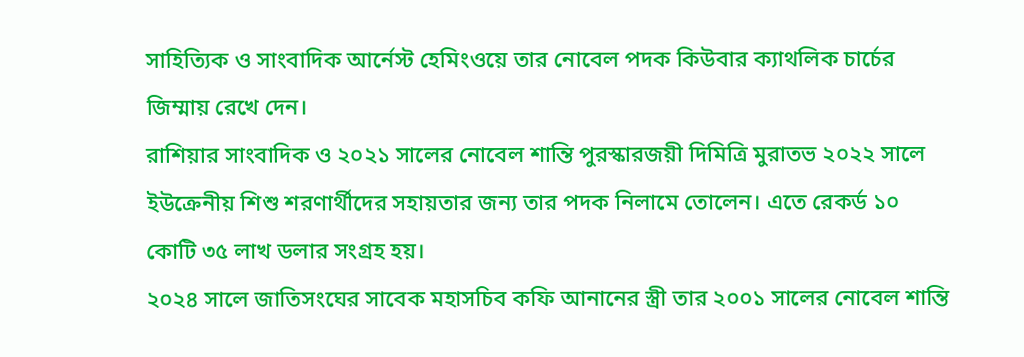সাহিত্যিক ও সাংবাদিক আর্নেস্ট হেমিংওয়ে তার নোবেল পদক কিউবার ক্যাথলিক চার্চের জিম্মায় রেখে দেন।
রাশিয়ার সাংবাদিক ও ২০২১ সালের নোবেল শান্তি পুরস্কারজয়ী দিমিত্রি মুরাতভ ২০২২ সালে ইউক্রেনীয় শিশু শরণার্থীদের সহায়তার জন্য তার পদক নিলামে তোলেন। এতে রেকর্ড ১০ কোটি ৩৫ লাখ ডলার সংগ্রহ হয়।
২০২৪ সালে জাতিসংঘের সাবেক মহাসচিব কফি আনানের স্ত্রী তার ২০০১ সালের নোবেল শান্তি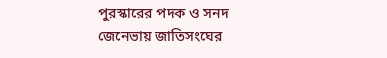পুরস্কারের পদক ও সনদ জেনেভায় জাতিসংঘের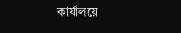কার্যালয়ে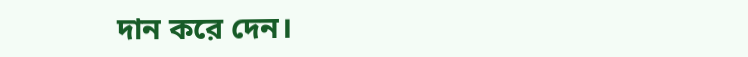দান করে দেন।